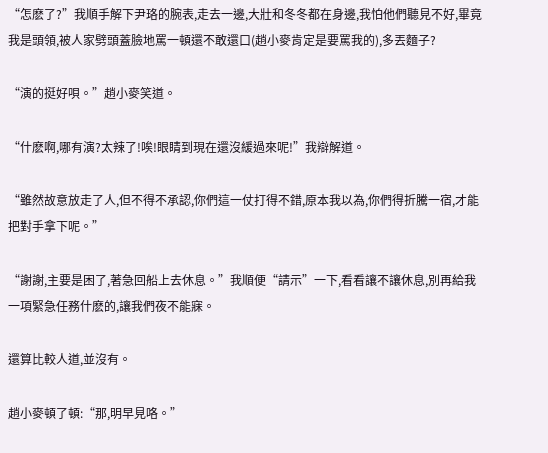“怎麽了?”我順手解下尹珞的腕表,走去一邊,大壯和冬冬都在身邊,我怕他們聽見不好,畢竟我是頭領,被人家劈頭蓋臉地罵一頓還不敢還口(趙小麥肯定是要罵我的),多丟麵子?

“演的挺好唄。”趙小麥笑道。

“什麽啊,哪有演?太辣了!唉!眼睛到現在還沒緩過來呢!”我辯解道。

“雖然故意放走了人,但不得不承認,你們這一仗打得不錯,原本我以為,你們得折騰一宿,才能把對手拿下呢。”

“謝謝,主要是困了,著急回船上去休息。”我順便“請示”一下,看看讓不讓休息,別再給我一項緊急任務什麽的,讓我們夜不能寐。

還算比較人道,並沒有。

趙小麥頓了頓:“那,明早見咯。”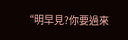“明早見?你要過來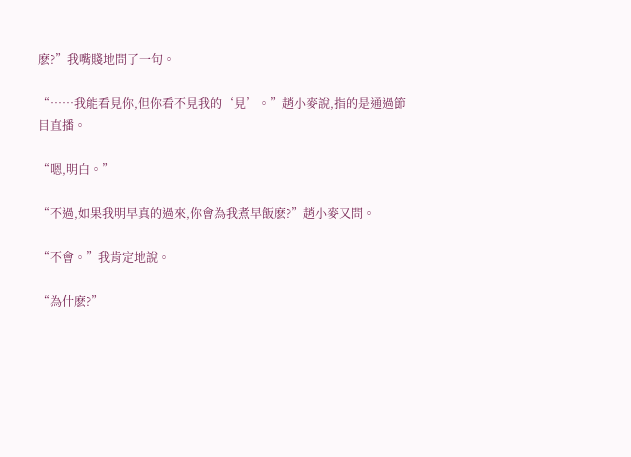麽?”我嘴賤地問了一句。

“……我能看見你,但你看不見我的‘見’。”趙小麥說,指的是通過節目直播。

“嗯,明白。”

“不過,如果我明早真的過來,你會為我煮早飯麽?”趙小麥又問。

“不會。”我肯定地說。

“為什麽?”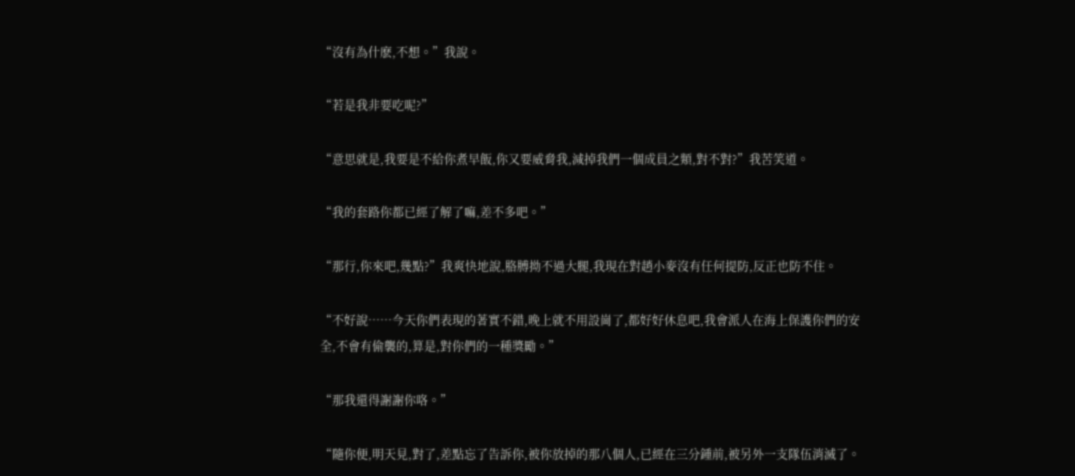“沒有為什麽,不想。”我說。

“若是我非要吃呢?”

“意思就是,我要是不給你煮早飯,你又要威脅我,減掉我們一個成員之類,對不對?”我苦笑道。

“我的套路你都已經了解了嘛,差不多吧。”

“那行,你來吧,幾點?”我爽快地說,胳膊拗不過大腿,我現在對趙小麥沒有任何提防,反正也防不住。

“不好說……今天你們表現的著實不錯,晚上就不用設崗了,都好好休息吧,我會派人在海上保護你們的安全,不會有偷襲的,算是,對你們的一種獎勵。”

“那我還得謝謝你咯。”

“隨你便,明天見,對了,差點忘了告訴你,被你放掉的那八個人,已經在三分鍾前,被另外一支隊伍消滅了。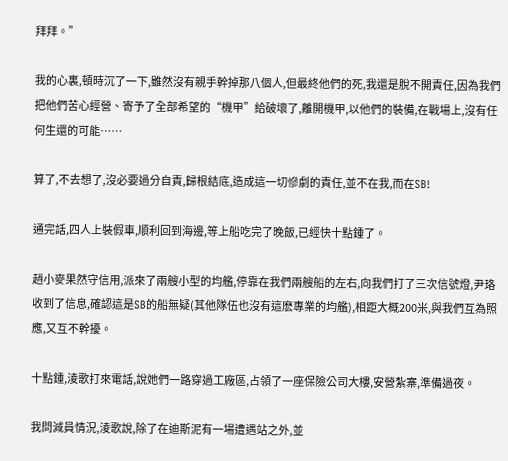拜拜。”

我的心裏,頓時沉了一下,雖然沒有親手幹掉那八個人,但最終他們的死,我還是脫不開責任,因為我們把他們苦心經營、寄予了全部希望的“機甲”給破壞了,離開機甲,以他們的裝備,在戰場上,沒有任何生還的可能……

算了,不去想了,沒必要過分自責,歸根結底,造成這一切慘劇的責任,並不在我,而在SB!

通完話,四人上裝假車,順利回到海邊,等上船吃完了晚飯,已經快十點鍾了。

趙小麥果然守信用,派來了兩艘小型的均艦,停靠在我們兩艘船的左右,向我們打了三次信號燈,尹珞收到了信息,確認這是SB的船無疑(其他隊伍也沒有這麽專業的均艦),相距大概200米,與我們互為照應,又互不幹擾。

十點鍾,淩歌打來電話,說她們一路穿過工廠區,占領了一座保險公司大樓,安營紮寨,準備過夜。

我問減員情況,淩歌說,除了在迪斯泥有一場遭遇站之外,並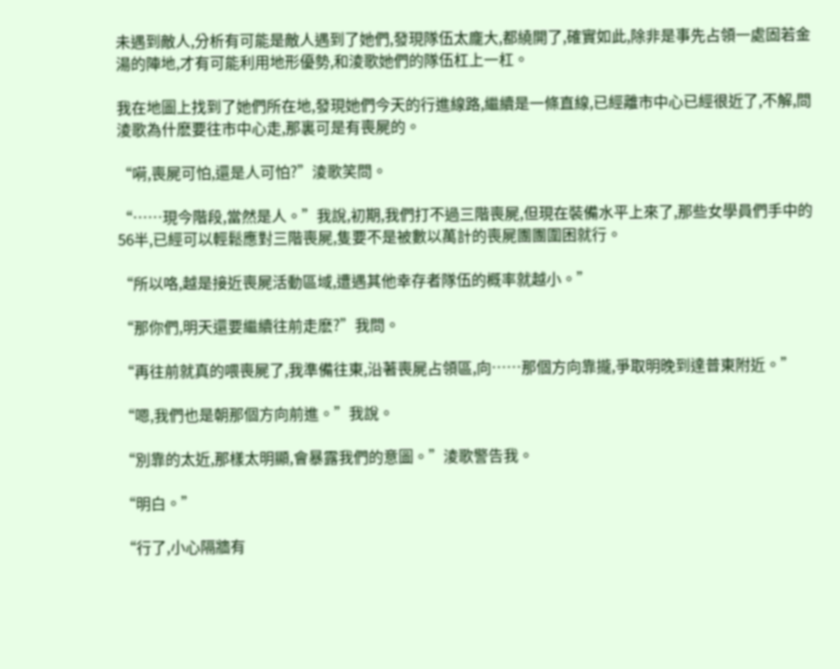未遇到敵人,分析有可能是敵人遇到了她們,發現隊伍太龐大,都繞開了,確實如此,除非是事先占領一處固若金湯的陣地,才有可能利用地形優勢,和淩歌她們的隊伍杠上一杠。

我在地圖上找到了她們所在地,發現她們今天的行進線路,繼續是一條直線,已經離市中心已經很近了,不解,問淩歌為什麽要往市中心走,那裏可是有喪屍的。

“嗬,喪屍可怕,還是人可怕?”淩歌笑問。

“……現今階段,當然是人。”我說,初期,我們打不過三階喪屍,但現在裝備水平上來了,那些女學員們手中的56半,已經可以輕鬆應對三階喪屍,隻要不是被數以萬計的喪屍團團圍困就行。

“所以咯,越是接近喪屍活動區域,遭遇其他幸存者隊伍的概率就越小。”

“那你們,明天還要繼續往前走麽?”我問。

“再往前就真的喂喪屍了,我準備往東,沿著喪屍占領區,向……那個方向靠攏,爭取明晚到達普東附近。”

“嗯,我們也是朝那個方向前進。”我說。

“別靠的太近,那樣太明顯,會暴露我們的意圖。”淩歌警告我。

“明白。”

“行了,小心隔牆有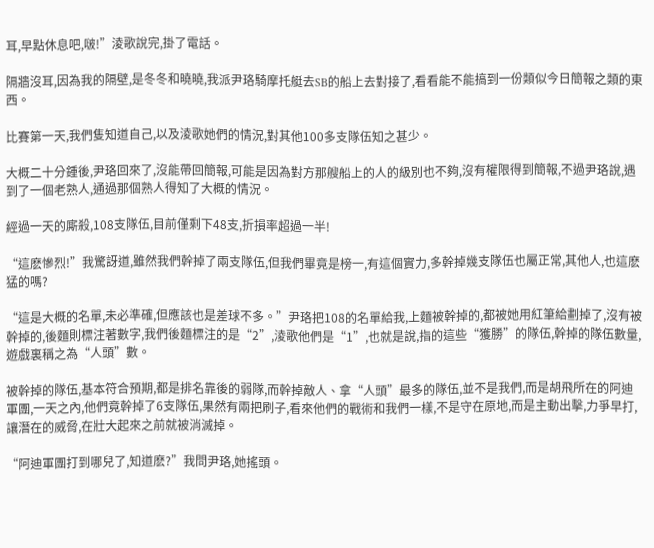耳,早點休息吧,啵!”淩歌說完,掛了電話。

隔牆沒耳,因為我的隔壁,是冬冬和曉曉,我派尹珞騎摩托艇去SB的船上去對接了,看看能不能搞到一份類似今日簡報之類的東西。

比賽第一天,我們隻知道自己,以及淩歌她們的情況,對其他100多支隊伍知之甚少。

大概二十分鍾後,尹珞回來了,沒能帶回簡報,可能是因為對方那艘船上的人的級別也不夠,沒有權限得到簡報,不過尹珞說,遇到了一個老熟人,通過那個熟人得知了大概的情況。

經過一天的廝殺,108支隊伍,目前僅剩下48支,折損率超過一半!

“這麽慘烈!”我驚訝道,雖然我們幹掉了兩支隊伍,但我們畢竟是榜一,有這個實力,多幹掉幾支隊伍也屬正常,其他人,也這麽猛的嗎?

“這是大概的名單,未必準確,但應該也是差球不多。”尹珞把108的名單給我,上麵被幹掉的,都被她用紅筆給劃掉了,沒有被幹掉的,後麵則標注著數字,我們後麵標注的是“2”,淩歌他們是“1”,也就是說,指的這些“獲勝”的隊伍,幹掉的隊伍數量,遊戲裏稱之為“人頭”數。

被幹掉的隊伍,基本符合預期,都是排名靠後的弱隊,而幹掉敵人、拿“人頭”最多的隊伍,並不是我們,而是胡飛所在的阿迪軍團,一天之內,他們竟幹掉了6支隊伍,果然有兩把刷子,看來他們的戰術和我們一樣,不是守在原地,而是主動出擊,力爭早打,讓潛在的威脅,在壯大起來之前就被消滅掉。

“阿迪軍團打到哪兒了,知道麽?”我問尹珞,她搖頭。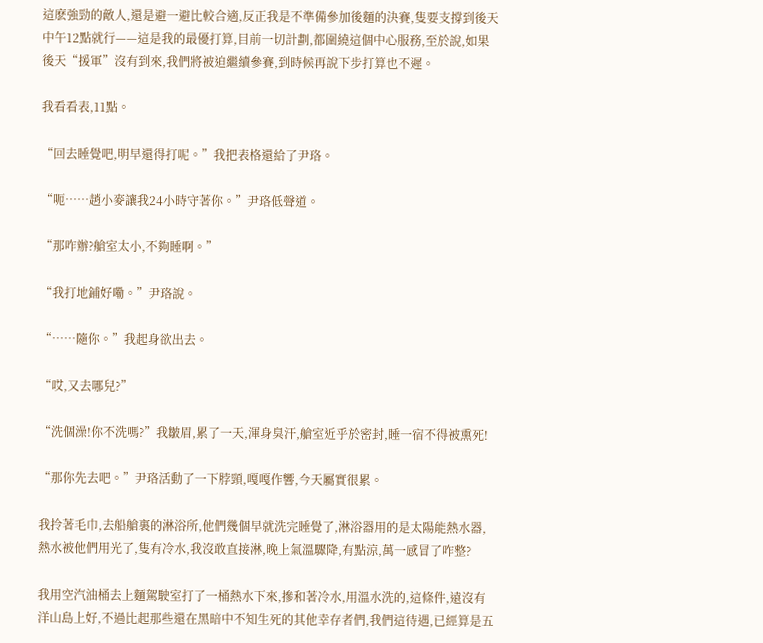這麽強勁的敵人,還是避一避比較合適,反正我是不準備參加後麵的決賽,隻要支撐到後天中午12點就行——這是我的最優打算,目前一切計劃,都圍繞這個中心服務,至於說,如果後天“援軍”沒有到來,我們將被迫繼續參賽,到時候再說下步打算也不遲。

我看看表,11點。

“回去睡覺吧,明早還得打呢。”我把表格還給了尹珞。

“呃……趙小麥讓我24小時守著你。”尹珞低聲道。

“那咋辦?艙室太小,不夠睡啊。”

“我打地鋪好嘞。”尹珞說。

“……隨你。”我起身欲出去。

“哎,又去哪兒?”

“洗個澡!你不洗嗎?”我皺眉,累了一天,渾身臭汗,艙室近乎於密封,睡一宿不得被熏死!

“那你先去吧。”尹珞活動了一下脖頸,嘎嘎作響,今天屬實很累。

我拎著毛巾,去船艙裏的淋浴所,他們幾個早就洗完睡覺了,淋浴器用的是太陽能熱水器,熱水被他們用光了,隻有冷水,我沒敢直接淋,晚上氣溫驟降,有點涼,萬一感冒了咋整?

我用空汽油桶去上麵駕駛室打了一桶熱水下來,摻和著冷水,用溫水洗的,這條件,遠沒有洋山島上好,不過比起那些還在黑暗中不知生死的其他幸存者們,我們這待遇,已經算是五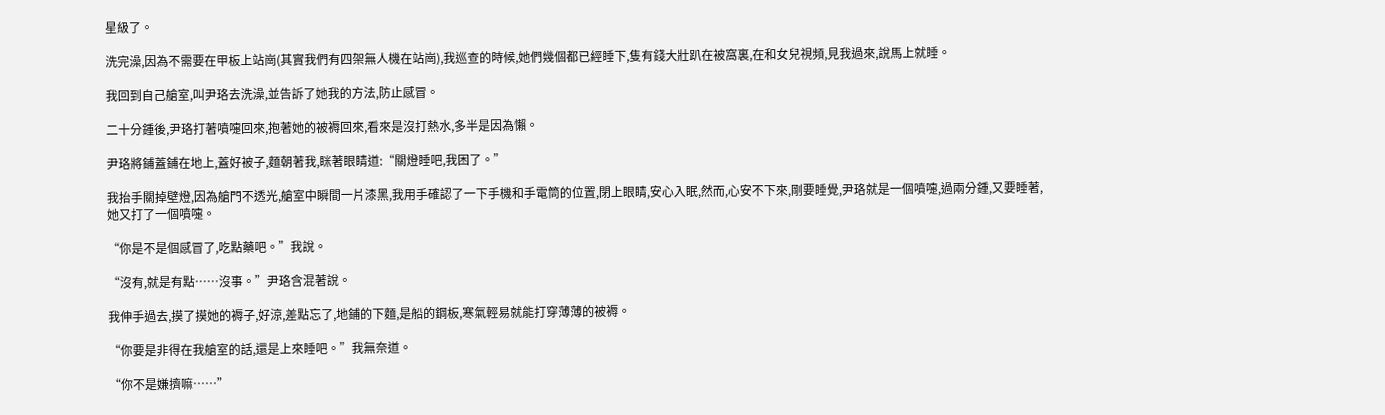星級了。

洗完澡,因為不需要在甲板上站崗(其實我們有四架無人機在站崗),我巡查的時候,她們幾個都已經睡下,隻有錢大壯趴在被窩裏,在和女兒視頻,見我過來,說馬上就睡。

我回到自己艙室,叫尹珞去洗澡,並告訴了她我的方法,防止感冒。

二十分鍾後,尹珞打著噴嚏回來,抱著她的被褥回來,看來是沒打熱水,多半是因為懶。

尹珞將鋪蓋鋪在地上,蓋好被子,麵朝著我,眯著眼睛道:“關燈睡吧,我困了。”

我抬手關掉壁燈,因為艙門不透光,艙室中瞬間一片漆黑,我用手確認了一下手機和手電筒的位置,閉上眼睛,安心入眠,然而,心安不下來,剛要睡覺,尹珞就是一個噴嚏,過兩分鍾,又要睡著,她又打了一個噴嚏。

“你是不是個感冒了,吃點藥吧。”我說。

“沒有,就是有點……沒事。”尹珞含混著說。

我伸手過去,摸了摸她的褥子,好涼,差點忘了,地鋪的下麵,是船的鋼板,寒氣輕易就能打穿薄薄的被褥。

“你要是非得在我艙室的話,還是上來睡吧。”我無奈道。

“你不是嫌擠嘛……”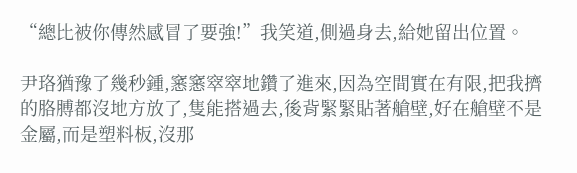“總比被你傳然感冒了要強!”我笑道,側過身去,給她留出位置。

尹珞猶豫了幾秒鍾,窸窸窣窣地鑽了進來,因為空間實在有限,把我擠的胳膊都沒地方放了,隻能搭過去,後背緊緊貼著艙壁,好在艙壁不是金屬,而是塑料板,沒那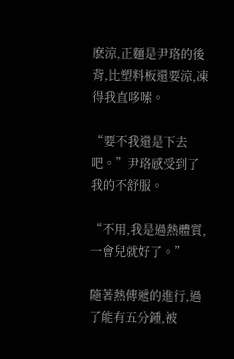麽涼,正麵是尹珞的後背,比塑料板還要涼,凍得我直哆嗦。

“要不我還是下去吧。”尹珞感受到了我的不舒服。

“不用,我是過熱體質,一會兒就好了。”

隨著熱傳遞的進行,過了能有五分鍾,被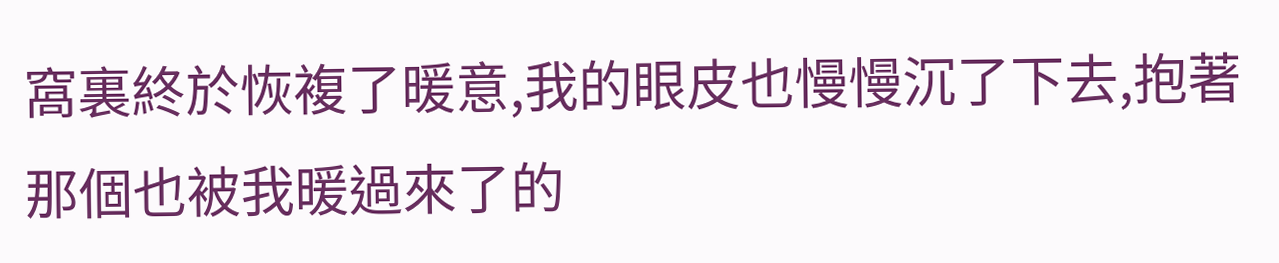窩裏終於恢複了暖意,我的眼皮也慢慢沉了下去,抱著那個也被我暖過來了的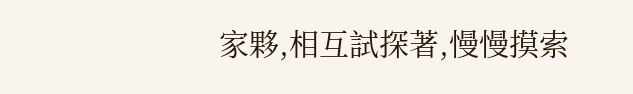家夥,相互試探著,慢慢摸索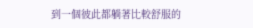到一個彼此都躺著比較舒服的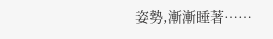姿勢,漸漸睡著……